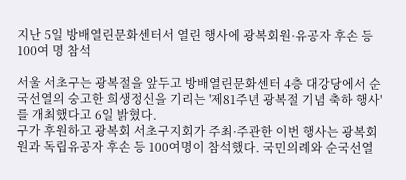지난 5일 방배열린문화센터서 열린 행사에 광복회원·유공자 후손 등 100여 명 참석

서울 서초구는 광복절을 앞두고 방배열린문화센터 4층 대강당에서 순국선열의 숭고한 희생정신을 기리는 '제81주년 광복절 기념 축하 행사'를 개최했다고 6일 밝혔다.
구가 후원하고 광복회 서초구지회가 주최·주관한 이번 행사는 광복회원과 독립유공자 후손 등 100여명이 참석했다. 국민의례와 순국선열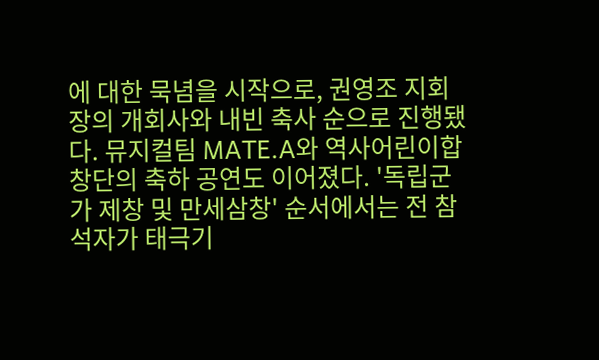에 대한 묵념을 시작으로, 권영조 지회장의 개회사와 내빈 축사 순으로 진행됐다. 뮤지컬팀 MATE.A와 역사어린이합창단의 축하 공연도 이어졌다. '독립군가 제창 및 만세삼창' 순서에서는 전 참석자가 태극기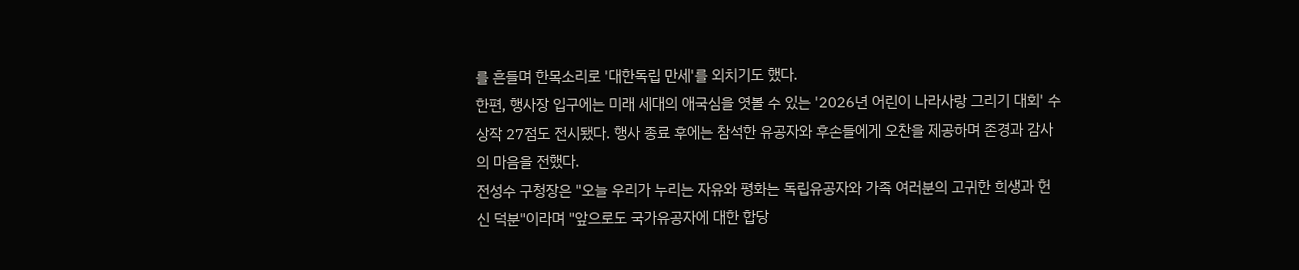를 흔들며 한목소리로 '대한독립 만세'를 외치기도 했다.
한편, 행사장 입구에는 미래 세대의 애국심을 엿볼 수 있는 '2026년 어린이 나라사랑 그리기 대회' 수상작 27점도 전시됐다. 행사 종료 후에는 참석한 유공자와 후손들에게 오찬을 제공하며 존경과 감사의 마음을 전했다.
전성수 구청장은 "오늘 우리가 누리는 자유와 평화는 독립유공자와 가족 여러분의 고귀한 희생과 헌신 덕분"이라며 "앞으로도 국가유공자에 대한 합당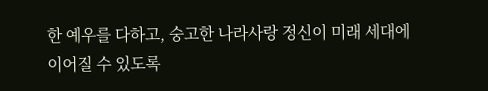한 예우를 다하고, 숭고한 나라사랑 정신이 미래 세대에 이어질 수 있도록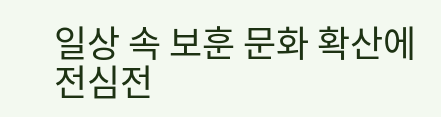일상 속 보훈 문화 확산에 전심전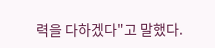력을 다하겠다"고 말했다.